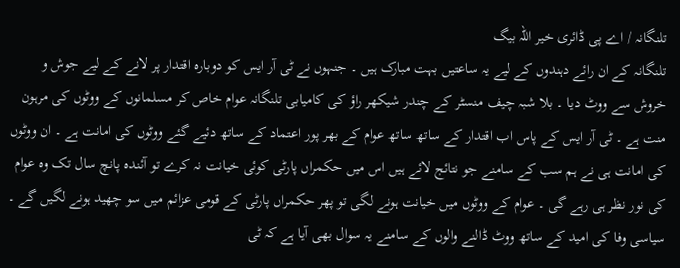تلنگانہ / اے پی ڈائری خیر اللہ بیگ
تلنگانہ کے ان رائے دہندوں کے لیے یہ ساعتیں بہت مبارک ہیں ۔ جنہوں نے ٹی آر ایس کو دوبارہ اقتدار پر لانے کے لیے جوش و خروش سے ووٹ دیا ۔ بلا شبہ چیف منسٹر کے چندر شیکھر راؤ کی کامیابی تلنگانہ عوام خاص کر مسلمانوں کے ووٹوں کی مرہون منت ہے ۔ ٹی آر ایس کے پاس اب اقتدار کے ساتھ ساتھ عوام کے بھر پور اعتماد کے ساتھ دئیے گئے ووٹوں کی امانت ہے ۔ ان ووٹوں کی امانت ہی نے ہم سب کے سامنے جو نتائج لائے ہیں اس میں حکمراں پارٹی کوئی خیانت نہ کرے تو آئندہ پانچ سال تک وہ عوام کی نور نظر ہی رہے گی ۔ عوام کے ووٹوں میں خیانت ہونے لگی تو پھر حکمراں پارٹی کے قومی عزائم میں سو چھید ہونے لگیں گے ۔ سیاسی وفا کی امید کے ساتھ ووٹ ڈالنے والوں کے سامنے یہ سوال بھی آیا ہے کہ ٹی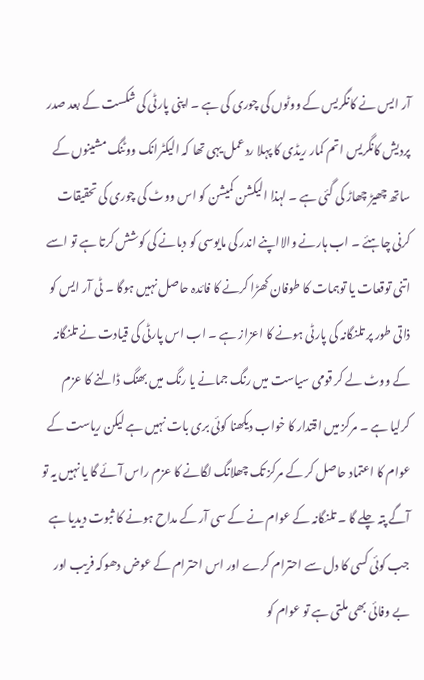آر ایس نے کانگریس کے ووٹوں کی چوری کی ہے ۔ اپنی پارٹی کی شکست کے بعد صدر پردیش کانگریس اتم کمار ریڈی کا پہلا ردعمل یہی تھا کہ الیکٹرانک ووٹنگ مشینوں کے ساتھ چھیڑ چھاڑ کی گئی ہے ۔ لہذا الیکشن کمیشن کو اس ووٹ کی چوری کی تحقیقات کرنی چاہئے ۔ اب ہارنے والااپنے اندر کی مایوسی کو دبانے کی کوشش کرتا ہے تو اسے اتنی توقعات یا توہمات کا طوفان کھڑا کرنے کا فائدہ حاصل نہیں ہوگا ۔ ٹی آر ایس کو ذاتی طور پر تلنگانہ کی پارٹی ہونے کا اعزاز ہے ۔ اب اس پارٹی کی قیادت نے تلنگانہ کے ووٹ لے کر قومی سیاست میں رنگ جمانے یا رنگ میں بھنگ ڈالنے کا عزم کرلیا ہے ۔ مرکز میں اقتدار کا خواب دیکھنا کوئی بری بات نہیں ہے لیکن ریاست کے عوام کا اعتماد حاصل کر کے مرکز تک چھلانگ لگانے کا عزم راس آئے گا یا نہیں یہ تو آگے پتہ چلے گا ۔ تلنگانہ کے عوام نے کے سی آر کے مداح ہونے کا ثبوت دیدیا ہے جب کوئی کسی کا دل سے احترام کرے اور اس احترام کے عوض دھوکہ فریب اور بے وفائی بھی ملتی ہے تو عوام کو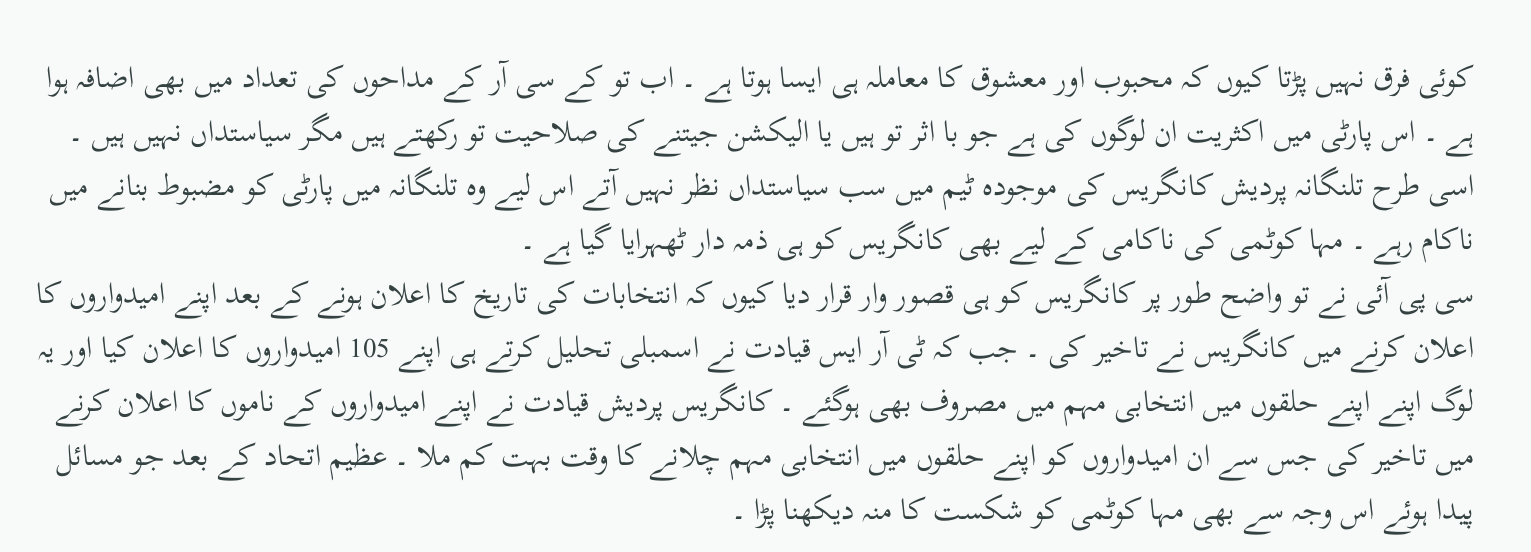کوئی فرق نہیں پڑتا کیوں کہ محبوب اور معشوق کا معاملہ ہی ایسا ہوتا ہے ۔ اب تو کے سی آر کے مداحوں کی تعداد میں بھی اضافہ ہوا ہے ۔ اس پارٹی میں اکثریت ان لوگوں کی ہے جو با اثر تو ہیں یا الیکشن جیتنے کی صلاحیت تو رکھتے ہیں مگر سیاستداں نہیں ہیں ۔ اسی طرح تلنگانہ پردیش کانگریس کی موجودہ ٹیم میں سب سیاستداں نظر نہیں آتے اس لیے وہ تلنگانہ میں پارٹی کو مضبوط بنانے میں ناکام رہے ۔ مہا کوٹمی کی ناکامی کے لیے بھی کانگریس کو ہی ذمہ دار ٹھہرایا گیا ہے ۔
سی پی آئی نے تو واضح طور پر کانگریس کو ہی قصور وار قرار دیا کیوں کہ انتخابات کی تاریخ کا اعلان ہونے کے بعد اپنے امیدواروں کا اعلان کرنے میں کانگریس نے تاخیر کی ۔ جب کہ ٹی آر ایس قیادت نے اسمبلی تحلیل کرتے ہی اپنے 105 امیدواروں کا اعلان کیا اور یہ لوگ اپنے اپنے حلقوں میں انتخابی مہم میں مصروف بھی ہوگئے ۔ کانگریس پردیش قیادت نے اپنے امیدواروں کے ناموں کا اعلان کرنے میں تاخیر کی جس سے ان امیدواروں کو اپنے حلقوں میں انتخابی مہم چلانے کا وقت بہت کم ملا ۔ عظیم اتحاد کے بعد جو مسائل پیدا ہوئے اس وجہ سے بھی مہا کوٹمی کو شکست کا منہ دیکھنا پڑا ۔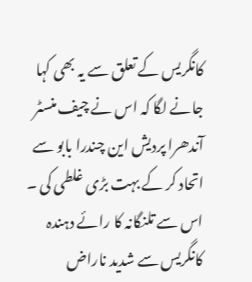کانگریس کے تعلق سے یہ بھی کہا جانے لگا کہ اس نے چیف منسٹر آندھرا پردیش این چندرا بابو سے اتحاد کر کے بہت بڑی غلطی کی ۔ اس سے تلنگانہ کا رائے دہندہ کانگریس سے شدید ناراض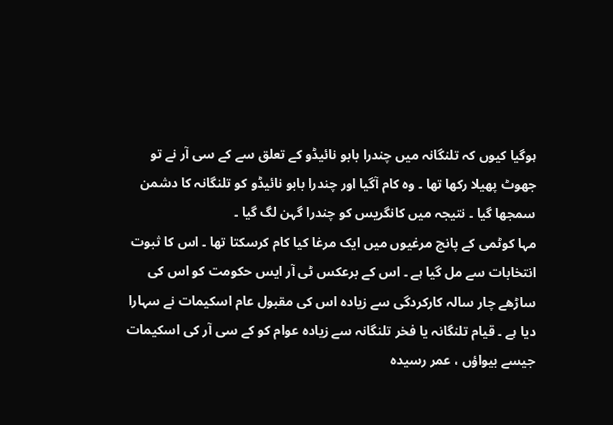ہوگیا کیوں کہ تلنگانہ میں چندرا بابو نائیڈو کے تعلق سے کے سی آر نے تو جھوٹ پھیلا رکھا تھا ۔ وہ کام آگیا اور چندرا بابو نائیڈو کو تلنگانہ کا دشمن سمجھا گیا ۔ نتیجہ میں کانگریس کو چندرا گہن لگ گیا ۔
مہا کوٹمی کے پانچ مرغیوں میں ایک مرغا کیا کام کرسکتا تھا ۔ اس کا ثبوت انتخابات سے مل گیا ہے ۔ اس کے برعکس ٹی آر ایس حکومت کو اس کی ساڑھے چار سالہ کارکردگی سے زیادہ اس کی مقبول عام اسکیمات نے سہارا دیا ہے ۔ قیام تلنگانہ یا فخر تلنگانہ سے زیادہ عوام کو کے سی آر کی اسکیمات جیسے بیواؤں ، عمر رسیدہ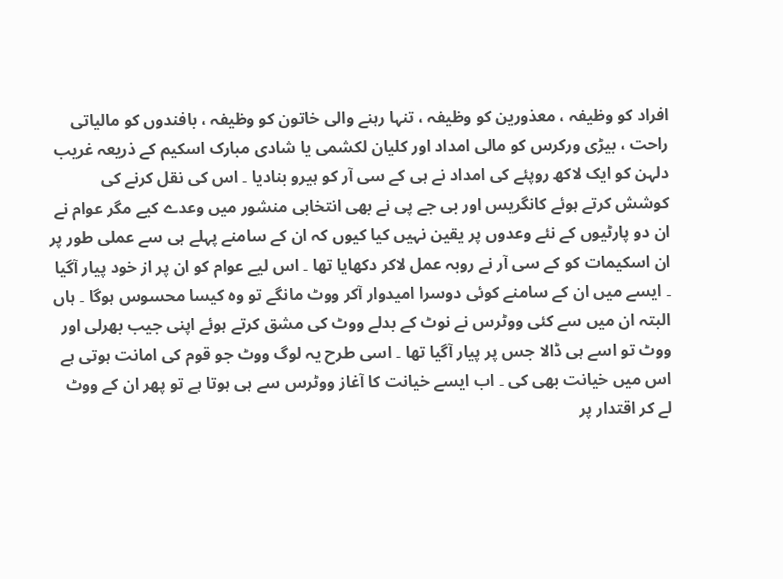افراد کو وظیفہ ، معذورین کو وظیفہ ، تنہا رہنے والی خاتون کو وظیفہ ، بافندوں کو مالیاتی راحت ، بیڑی ورکرس کو مالی امداد اور کلیان لکشمی یا شادی مبارک اسکیم کے ذریعہ غریب دلہن کو ایک لاکھ روپئے کی امداد نے ہی کے سی آر کو ہیرو بنادیا ۔ اس کی نقل کرنے کی کوشش کرتے ہوئے کانگریس اور بی جے پی نے بھی انتخابی منشور میں وعدے کیے مگر عوام نے ان دو پارٹیوں کے نئے وعدوں پر یقین نہیں کیا کیوں کہ ان کے سامنے پہلے ہی سے عملی طور پر ان اسکیمات کو کے سی آر نے روبہ عمل لاکر دکھایا تھا ۔ اس لیے عوام کو ان پر از خود پیار آگیا ۔ ایسے میں ان کے سامنے کوئی دوسرا امیدوار آکر ووٹ مانگے تو وہ کیسا محسوس ہوگا ۔ ہاں البتہ ان میں سے کئی ووٹرس نے نوٹ کے بدلے ووٹ کی مشق کرتے ہوئے اپنی جیب بھرلی اور ووٹ تو اسے ہی ڈالا جس پر پیار آگیا تھا ۔ اسی طرح یہ لوگ ووٹ جو قوم کی امانت ہوتی ہے اس میں خیانت بھی کی ۔ اب ایسے خیانت کا آغاز ووٹرس سے ہی ہوتا ہے تو پھر ان کے ووٹ لے کر اقتدار پر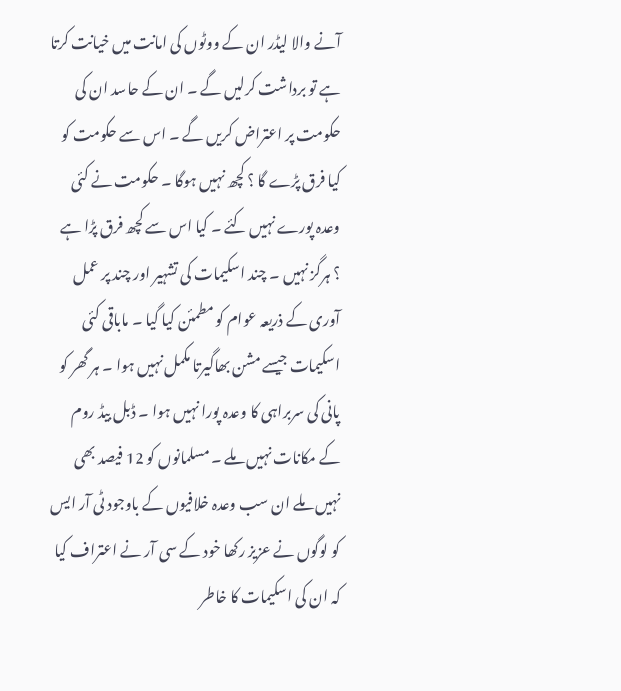آنے والا لیڈر ان کے ووٹوں کی امانت میں خیانت کرتا ہے تو برداشت کرلیں گے ۔ ان کے حاسد ان کی حکومت پر اعتراض کریں گے ۔ اس سے حکومت کو کیا فرق پڑے گا ؟ کچھ نہیں ہوگا ۔ حکومت نے کئی وعدہ پورے نہیں کئے ۔ کیا اس سے کچھ فرق پڑا ہے ؟ ہرگز نہیں ۔ چند اسکیمات کی تشہیر اور چند پر عمل آوری کے ذریعہ عوام کو مطمئن کیا گیا ۔ ماباقی کئی اسکیمات جیسے مشن بھاگیرتا مکمل نہیں ہوا ۔ ہر گھر کو پانی کی سربراہی کا وعدہ پورا نہیں ہوا ۔ ڈبل بیڈ روم کے مکانات نہیں ملے ۔ مسلمانوں کو 12 فیصد بھی نہیں ملے ان سب وعدہ خلافیوں کے باوجود ٹی آر ایس کو لوگوں نے عزیز رکھا خود کے سی آر نے اعتراف کیا کہ ان کی اسکیمات کا خاطر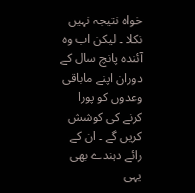خواہ نتیجہ نہیں نکلا ۔ لیکن اب وہ آئندہ پانچ سال کے دوران اپنے ماباقی وعدوں کو پورا کرنے کی کوشش کریں گے ۔ ان کے رائے دہندے بھی یہی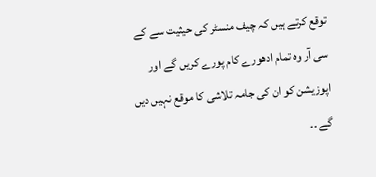توقع کرتے ہیں کہ چیف منسٹر کی حیثیت سے کے سی آر وہ تمام ادھورے کام پورے کریں گے اور اپوزیشن کو ان کی جامہ تلاشی کا موقع نہیں دیں گے ۔۔